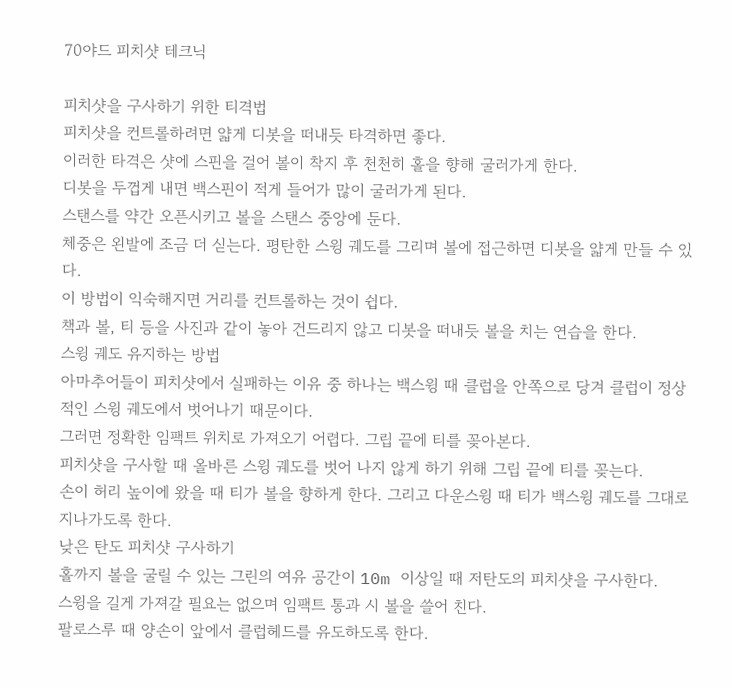70야드 피치샷 테크닉

피치샷을 구사하기 위한 티격법
피치샷을 컨트롤하려면 얇게 디봇을 떠내듯 타격하면 좋다.
이러한 타격은 샷에 스핀을 걸어 볼이 착지 후 천천히 홀을 향해 굴러가게 한다.
디봇을 두껍게 내면 백스핀이 적게 들어가 많이 굴러가게 된다.
스탠스를 약간 오픈시키고 볼을 스탠스 중앙에 둔다.
체중은 왼발에 조금 더 싣는다. 평탄한 스윙 궤도를 그리며 볼에 접근하면 디봇을 얇게 만들 수 있다.
이 방법이 익숙해지면 거리를 컨트롤하는 것이 쉽다.
책과 볼, 티 등을 사진과 같이 놓아 건드리지 않고 디봇을 떠내듯 볼을 치는 연습을 한다.
스윙 궤도 유지하는 방법
아마추어들이 피치샷에서 실패하는 이유 중 하나는 백스윙 때 클럽을 안쪽으로 당겨 클럽이 정상적인 스윙 궤도에서 벗어나기 때문이다.
그러면 정확한 임팩트 위치로 가져오기 어렵다. 그립 끝에 티를 꽂아본다.
피치샷을 구사할 때 올바른 스윙 궤도를 벗어 나지 않게 하기 위해 그립 끝에 티를 꽂는다.
손이 허리 높이에 왔을 때 티가 볼을 향하게 한다. 그리고 다운스윙 때 티가 백스윙 궤도를 그대로 지나가도록 한다.
낮은 탄도 피치샷 구사하기
홀까지 볼을 굴릴 수 있는 그린의 여유 공간이 10m 이상일 때 저탄도의 피치샷을 구사한다.
스윙을 길게 가져갈 필요는 없으며 임팩트 통과 시 볼을 쓸어 친다.
팔로스루 때 양손이 앞에서 클럽헤드를 유도하도록 한다.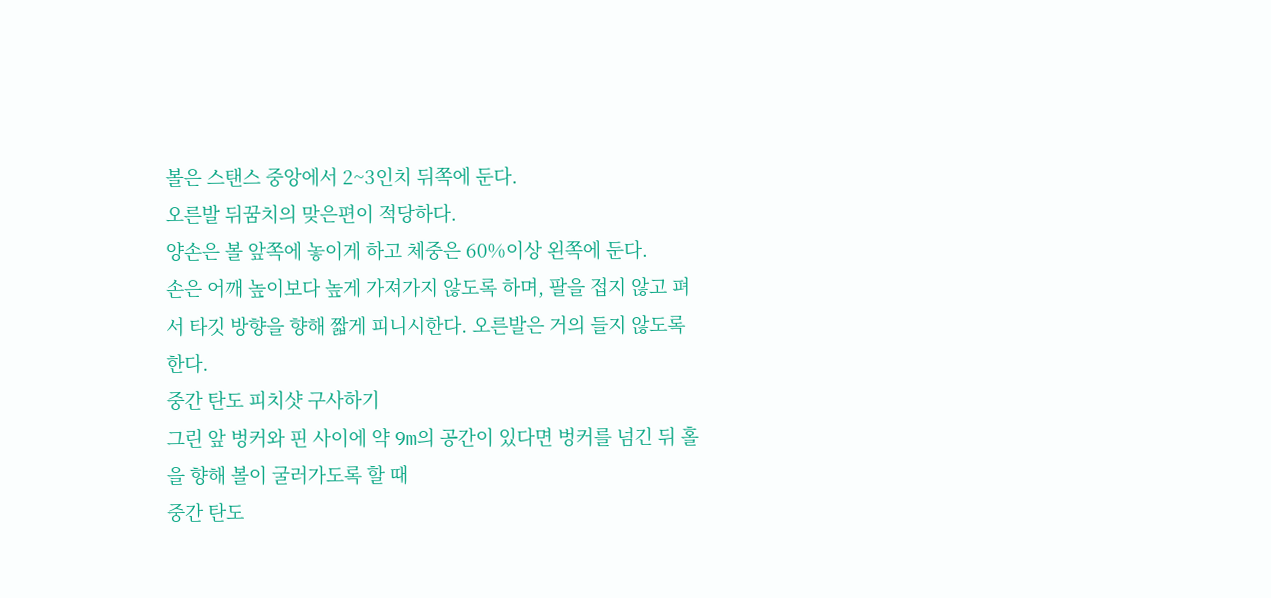볼은 스탠스 중앙에서 2~3인치 뒤쪽에 둔다.
오른발 뒤꿈치의 맞은편이 적당하다.
양손은 볼 앞쪽에 놓이게 하고 체중은 60%이상 왼쪽에 둔다.
손은 어깨 높이보다 높게 가져가지 않도록 하며, 팔을 접지 않고 펴서 타깃 방향을 향해 짧게 피니시한다. 오른발은 거의 들지 않도록 한다.
중간 탄도 피치샷 구사하기
그린 앞 벙커와 핀 사이에 약 9m의 공간이 있다면 벙커를 넘긴 뒤 홀을 향해 볼이 굴러가도록 할 때
중간 탄도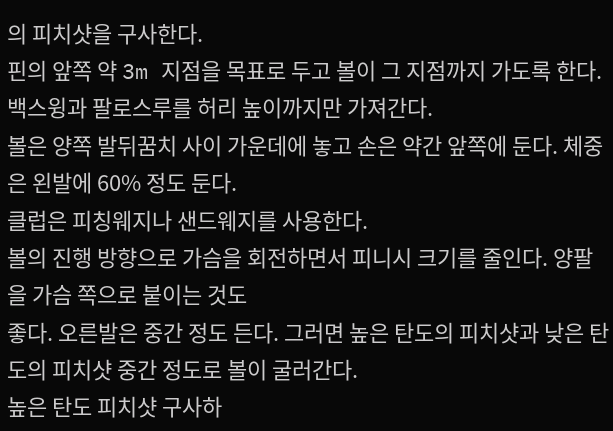의 피치샷을 구사한다.
핀의 앞쪽 약 3m 지점을 목표로 두고 볼이 그 지점까지 가도록 한다.
백스윙과 팔로스루를 허리 높이까지만 가져간다.
볼은 양쪽 발뒤꿈치 사이 가운데에 놓고 손은 약간 앞쪽에 둔다. 체중은 왼발에 60% 정도 둔다.
클럽은 피칭웨지나 샌드웨지를 사용한다.
볼의 진행 방향으로 가슴을 회전하면서 피니시 크기를 줄인다. 양팔을 가슴 쪽으로 붙이는 것도
좋다. 오른발은 중간 정도 든다. 그러면 높은 탄도의 피치샷과 낮은 탄도의 피치샷 중간 정도로 볼이 굴러간다.
높은 탄도 피치샷 구사하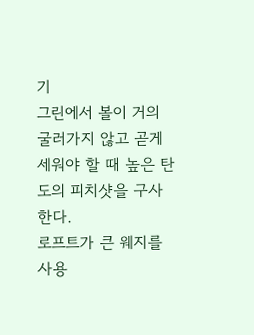기
그린에서 볼이 거의 굴러가지 않고 곧게 세워야 할 때 높은 탄도의 피치샷을 구사한다.
로프트가 큰 웨지를 사용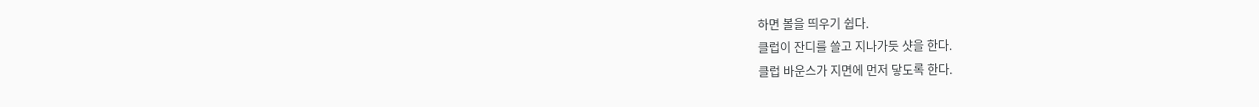하면 볼을 띄우기 쉽다.
클럽이 잔디를 쓸고 지나가듯 샷을 한다.
클럽 바운스가 지면에 먼저 닿도록 한다.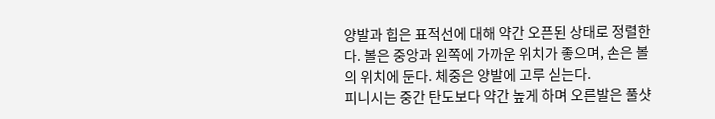양발과 힙은 표적선에 대해 약간 오픈된 상태로 정렬한다. 볼은 중앙과 왼쪽에 가까운 위치가 좋으며, 손은 볼의 위치에 둔다. 체중은 양발에 고루 싣는다.
피니시는 중간 탄도보다 약간 높게 하며 오른발은 풀샷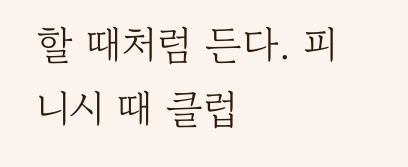할 때처럼 든다. 피니시 때 클럽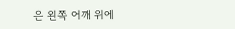은 왼쪽 어깨 위에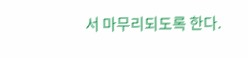서 마무리되도록 한다.